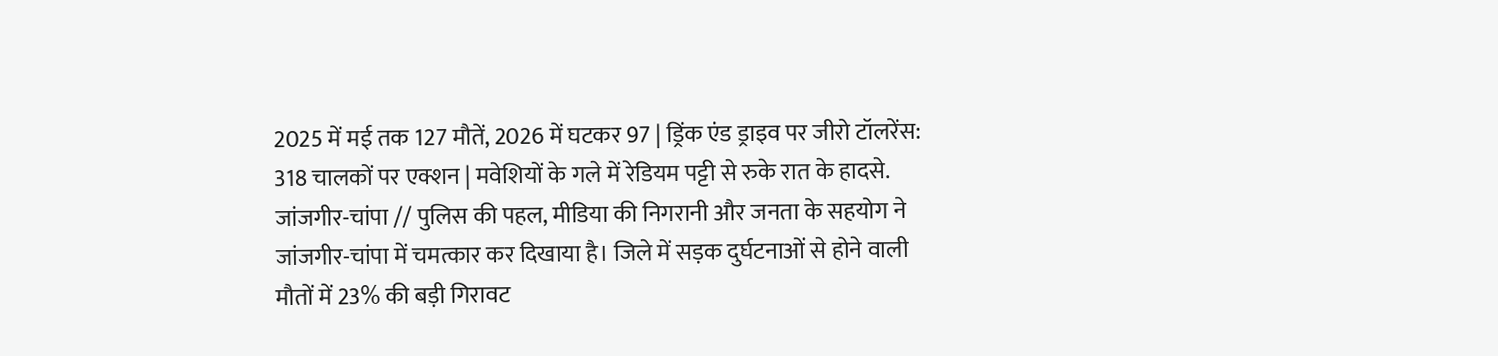2025 में मई तक 127 मौतें, 2026 में घटकर 97 | ड्रिंक एंड ड्राइव पर जीरो टॉलरेंस: 318 चालकों पर एक्शन | मवेशियों के गले में रेडियम पट्टी से रुके रात के हादसे.
जांजगीर-चांपा // पुलिस की पहल, मीडिया की निगरानी और जनता के सहयोग ने जांजगीर-चांपा में चमत्कार कर दिखाया है। जिले में सड़क दुर्घटनाओं से होने वाली मौतों में 23% की बड़ी गिरावट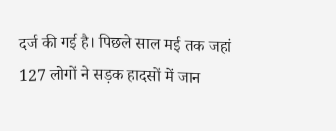दर्ज की गई है। पिछले साल मई तक जहां 127 लोगों ने सड़क हादसों में जान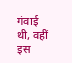गंवाई थी, वहीं इस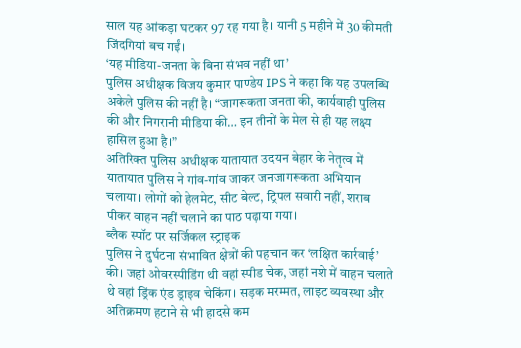साल यह आंकड़ा घटकर 97 रह गया है। यानी 5 महीने में 30 कीमती जिंदगियां बच गईं।
‘यह मीडिया-जनता के बिना संभव नहीं था’
पुलिस अधीक्षक विजय कुमार पाण्डेय IPS ने कहा कि यह उपलब्धि अकेले पुलिस की नहीं है। “जागरूकता जनता की, कार्यवाही पुलिस की और निगरानी मीडिया की… इन तीनों के मेल से ही यह लक्ष्य हासिल हुआ है।”
अतिरिक्त पुलिस अधीक्षक यातायात उदयन बेहार के नेतृत्व में यातायात पुलिस ने गांव-गांव जाकर जनजागरूकता अभियान चलाया। लोगों को हेलमेट, सीट बेल्ट, ट्रिपल सवारी नहीं, शराब पीकर वाहन नहीं चलाने का पाठ पढ़ाया गया।
ब्लैक स्पॉट पर सर्जिकल स्ट्राइक
पुलिस ने दुर्घटना संभावित क्षेत्रों की पहचान कर ‘लक्षित कार्रवाई’ की। जहां ओवरस्पीडिंग थी वहां स्पीड चेक, जहां नशे में वाहन चलाते थे वहां ड्रिंक एंड ड्राइव चेकिंग। सड़क मरम्मत, लाइट व्यवस्था और अतिक्रमण हटाने से भी हादसे कम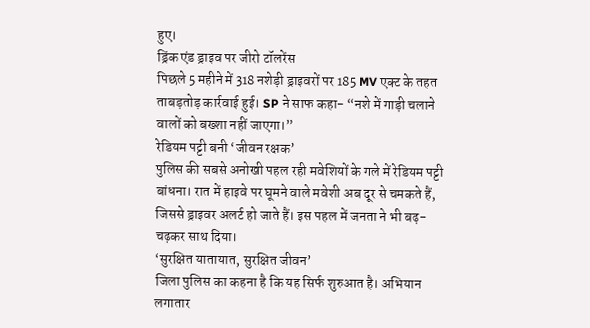हुए।
ड्रिंक एंड ड्राइव पर जीरो टॉलरेंस
पिछले 5 महीने में 318 नशेड़ी ड्राइवरों पर 185 MV एक्ट के तहत ताबड़तोड़ कार्रवाई हुई। SP ने साफ कहा- “नशे में गाड़ी चलाने वालों को बख्शा नहीं जाएगा।”
रेडियम पट्टी बनी ‘जीवन रक्षक’
पुलिस की सबसे अनोखी पहल रही मवेशियों के गले में रेडियम पट्टी बांधना। रात में हाइवे पर घूमने वाले मवेशी अब दूर से चमकते हैं, जिससे ड्राइवर अलर्ट हो जाते हैं। इस पहल में जनता ने भी बढ़-चढ़कर साथ दिया।
‘सुरक्षित यातायात, सुरक्षित जीवन’
जिला पुलिस का कहना है कि यह सिर्फ शुरुआत है। अभियान लगातार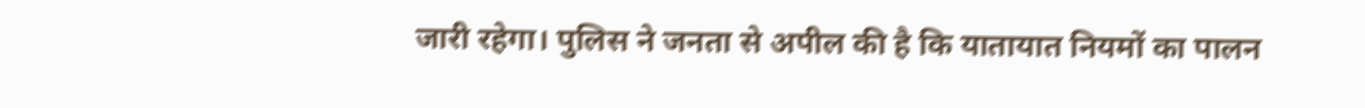जारी रहेगा। पुलिस ने जनता से अपील की है कि यातायात नियमों का पालन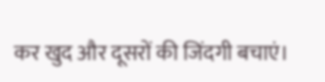कर खुद और दूसरों की जिंदगी बचाएं।